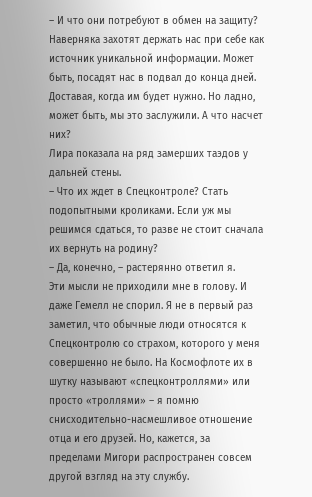– И что они потребуют в обмен на защиту? Наверняка захотят держать нас при себе как источник уникальной информации. Может быть, посадят нас в подвал до конца дней. Доставая, когда им будет нужно. Но ладно, может быть, мы это заслужили. А что насчет них?
Лира показала на ряд замерших таэдов у дальней стены.
– Что их ждет в Спецконтроле? Стать подопытными кроликами. Если уж мы решимся сдаться, то разве не стоит сначала их вернуть на родину?
– Да, конечно, – растерянно ответил я.
Эти мысли не приходили мне в голову. И даже Гемелл не спорил. Я не в первый раз заметил, что обычные люди относятся к Спецконтролю со страхом, которого у меня совершенно не было. На Космофлоте их в шутку называют «спецконтроллями» или просто «троллями» – я помню снисходительно-насмешливое отношение отца и его друзей. Но, кажется, за пределами Мигори распространен совсем другой взгляд на эту службу.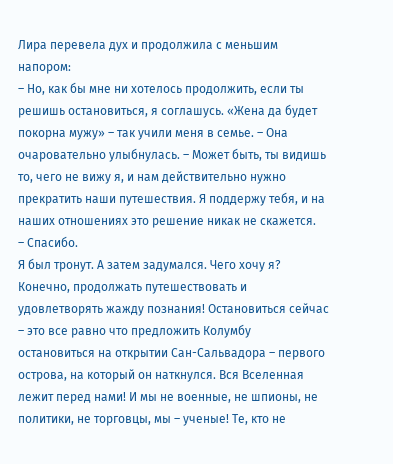Лира перевела дух и продолжила с меньшим напором:
– Но, как бы мне ни хотелось продолжить, если ты решишь остановиться, я соглашусь. «Жена да будет покорна мужу» – так учили меня в семье. – Она очаровательно улыбнулась. – Может быть, ты видишь то, чего не вижу я, и нам действительно нужно прекратить наши путешествия. Я поддержу тебя, и на наших отношениях это решение никак не скажется.
– Спасибо.
Я был тронут. А затем задумался. Чего хочу я? Конечно, продолжать путешествовать и удовлетворять жажду познания! Остановиться сейчас – это все равно что предложить Колумбу остановиться на открытии Сан-Сальвадора – первого острова, на который он наткнулся. Вся Вселенная лежит перед нами! И мы не военные, не шпионы, не политики, не торговцы, мы – ученые! Те, кто не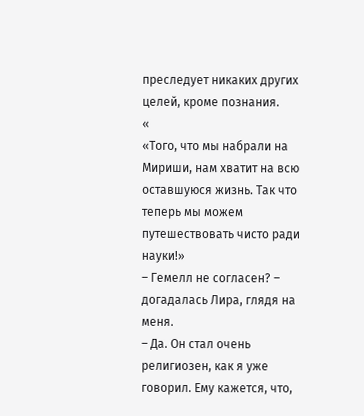преследует никаких других целей, кроме познания.
«
«Того, что мы набрали на Мириши, нам хватит на всю оставшуюся жизнь. Так что теперь мы можем путешествовать чисто ради науки!»
– Гемелл не согласен? – догадалась Лира, глядя на меня.
– Да. Он стал очень религиозен, как я уже говорил. Ему кажется, что,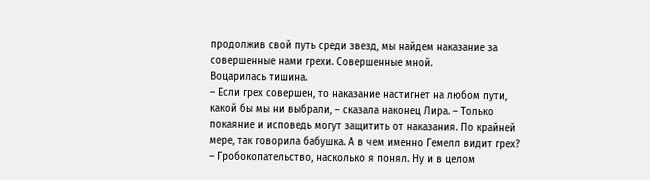продолжив свой путь среди звезд, мы найдем наказание за совершенные нами грехи. Совершенные мной.
Воцарилась тишина.
– Если грех совершен, то наказание настигнет на любом пути, какой бы мы ни выбрали, – сказала наконец Лира. – Только покаяние и исповедь могут защитить от наказания. По крайней мере, так говорила бабушка. А в чем именно Гемелл видит грех?
– Гробокопательство, насколько я понял. Ну и в целом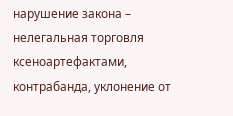нарушение закона – нелегальная торговля ксеноартефактами, контрабанда, уклонение от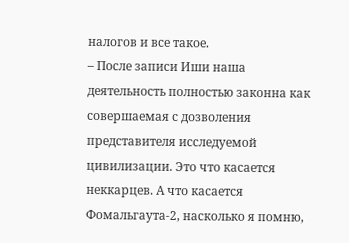налогов и все такое.
– После записи Иши наша деятельность полностью законна как совершаемая с дозволения представителя исследуемой цивилизации. Это что касается неккарцев. А что касается Фомальгаута-2, насколько я помню,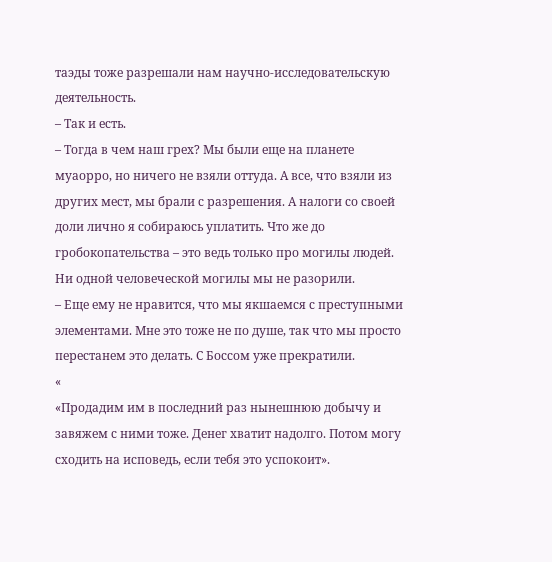таэды тоже разрешали нам научно-исследовательскую деятельность.
– Так и есть.
– Тогда в чем наш грех? Мы были еще на планете муаорро, но ничего не взяли оттуда. А все, что взяли из других мест, мы брали с разрешения. А налоги со своей доли лично я собираюсь уплатить. Что же до гробокопательства – это ведь только про могилы людей. Ни одной человеческой могилы мы не разорили.
– Еще ему не нравится, что мы якшаемся с преступными элементами. Мне это тоже не по душе, так что мы просто перестанем это делать. С Боссом уже прекратили.
«
«Продадим им в последний раз нынешнюю добычу и завяжем с ними тоже. Денег хватит надолго. Потом могу сходить на исповедь, если тебя это успокоит».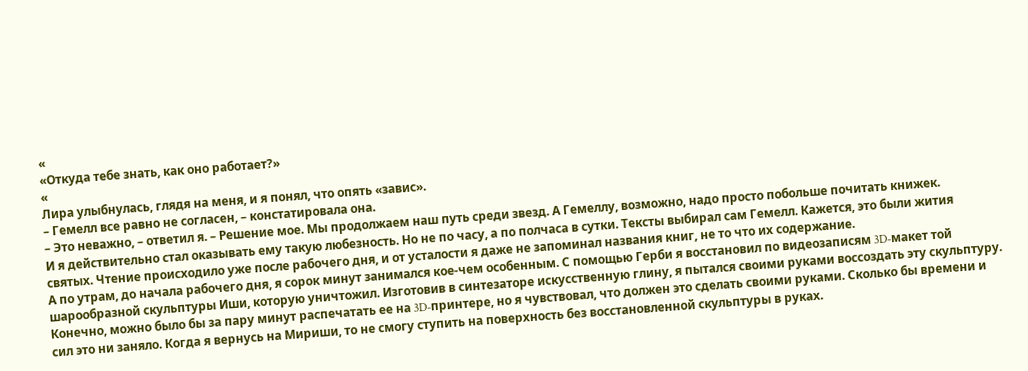«
«Откуда тебе знать, как оно работает?»
«
Лира улыбнулась, глядя на меня, и я понял, что опять «завис».
– Гемелл все равно не согласен, – констатировала она.
– Это неважно, – ответил я. – Решение мое. Мы продолжаем наш путь среди звезд. А Гемеллу, возможно, надо просто побольше почитать книжек.
И я действительно стал оказывать ему такую любезность. Но не по часу, а по полчаса в сутки. Тексты выбирал сам Гемелл. Кажется, это были жития святых. Чтение происходило уже после рабочего дня, и от усталости я даже не запоминал названия книг, не то что их содержание.
А по утрам, до начала рабочего дня, я сорок минут занимался кое-чем особенным. С помощью Герби я восстановил по видеозаписям 3D-макет той шарообразной скульптуры Иши, которую уничтожил. Изготовив в синтезаторе искусственную глину, я пытался своими руками воссоздать эту скульптуру. Конечно, можно было бы за пару минут распечатать ее на 3D-принтере, но я чувствовал, что должен это сделать своими руками. Сколько бы времени и сил это ни заняло. Когда я вернусь на Мириши, то не смогу ступить на поверхность без восстановленной скульптуры в руках.